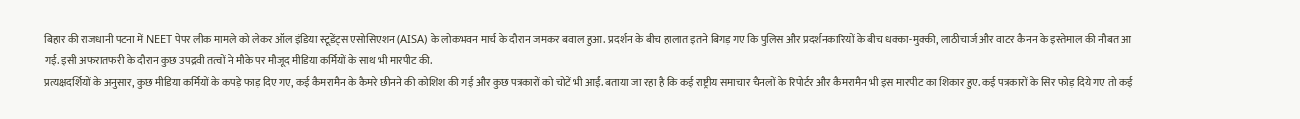बिहार की राजधानी पटना में NEET पेपर लीक मामले को लेकर ऑल इंडिया स्टूडेंट्स एसोसिएशन (AISA) के लोकभवन मार्च के दौरान जमकर बवाल हुआ. प्रदर्शन के बीच हालात इतने बिगड़ गए कि पुलिस और प्रदर्शनकारियों के बीच धक्का-मुक्की, लाठीचार्ज और वाटर कैनन के इस्तेमाल की नौबत आ गई. इसी अफरातफरी के दौरान कुछ उपद्रवी तत्वों ने मौके पर मौजूद मीडिया कर्मियों के साथ भी मारपीट की.
प्रत्यक्षदर्शियों के अनुसार, कुछ मीडिया कर्मियों के कपड़े फाड़ दिए गए, कई कैमरामैन के कैमरे छीनने की कोशिश की गई और कुछ पत्रकारों को चोटें भी आईं. बताया जा रहा है कि कई राष्ट्रीय समाचार चैनलों के रिपोर्टर और कैमरामैन भी इस मारपीट का शिकार हुए. कई पत्रकारों के सिर फोड़ दिये गए तो कई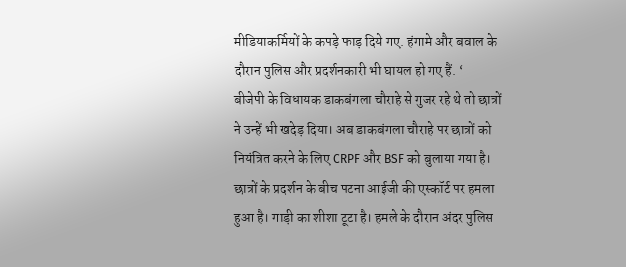मीडियाकर्मियों के कपड़े फाड़ दिये गए. हंगामे और बवाल के दौरान पुलिस और प्रदर्शनकारी भी घायल हो गए हैं. ‘
बीजेपी के विधायक डाकबंगला चौराहे से गुजर रहे थे तो छात्रों ने उन्हें भी खदेड़ दिया। अब डाकबंगला चौराहे पर छात्रों को नियंत्रित करने के लिए CRPF और BSF को बुलाया गया है।
छात्रों के प्रदर्शन के बीच पटना आईजी की एस्कॉर्ट पर हमला हुआ है। गाड़ी का शीशा टूटा है। हमले के दौरान अंदर पुलिस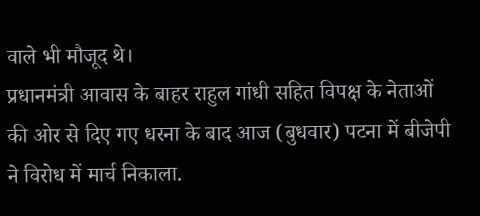वाले भी मौजूद थे।
प्रधानमंत्री आवास के बाहर राहुल गांधी सहित विपक्ष के नेताओं की ओर से दिए गए धरना के बाद आज (बुधवार) पटना में बीजेपी ने विरोध में मार्च निकाला.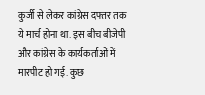कुर्जी से लेकर कांग्रेस दफ्तर तक ये मार्च होना था. इस बीच बीजेपी और कांग्रेस के कार्यकर्ताओं में मारपीट हो गई. कुछ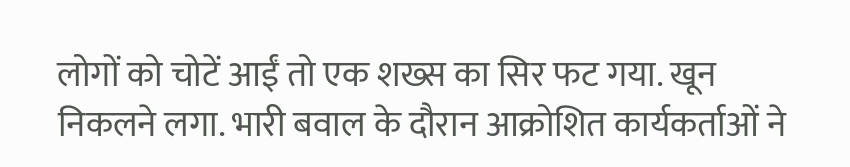लोगों को चोटें आईं तो एक शख्स का सिर फट गया. खून निकलने लगा. भारी बवाल के दौरान आक्रोशित कार्यकर्ताओं ने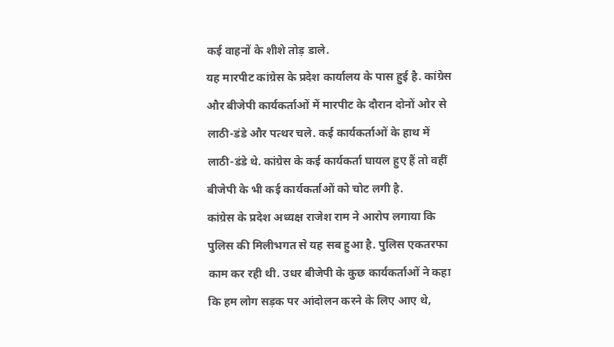कई वाहनों के शीशे तोड़ डाले.
यह मारपीट कांग्रेस के प्रदेश कार्यालय के पास हुई है. कांग्रेस और बीजेपी कार्यकर्ताओं में मारपीट के दौरान दोनों ओर से लाठी-डंडे और पत्थर चले. कई कार्यकर्ताओं के हाथ में लाठी-डंडे थे. कांग्रेस के कई कार्यकर्ता घायल हुए हैं तो वहीं बीजेपी के भी कई कार्यकर्ताओं को चोट लगी है.
कांग्रेस के प्रदेश अध्यक्ष राजेश राम ने आरोप लगाया कि पुलिस की मिलीभगत से यह सब हुआ है. पुलिस एकतरफा काम कर रही थी. उधर बीजेपी के कुछ कार्यकर्ताओं ने कहा कि हम लोग सड़क पर आंदोलन करने के लिए आए थे,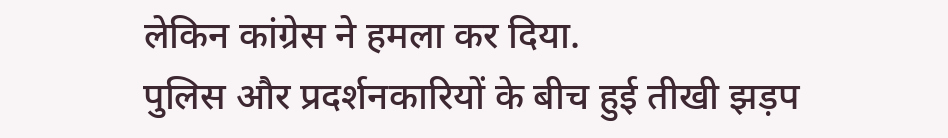लेकिन कांग्रेस ने हमला कर दिया.
पुलिस और प्रदर्शनकारियों के बीच हुई तीखी झड़प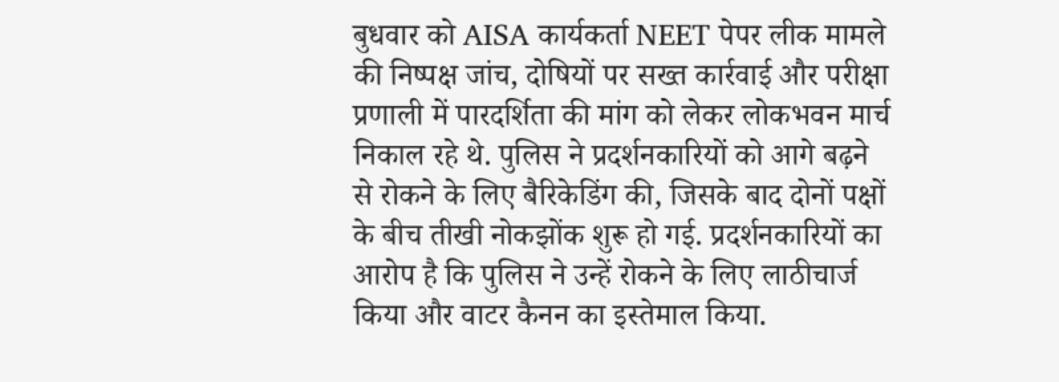बुधवार को AISA कार्यकर्ता NEET पेपर लीक मामले की निष्पक्ष जांच, दोषियों पर सख्त कार्रवाई और परीक्षा प्रणाली में पारदर्शिता की मांग को लेकर लोकभवन मार्च निकाल रहे थे. पुलिस ने प्रदर्शनकारियों को आगे बढ़ने से रोकने के लिए बैरिकेडिंग की, जिसके बाद दोनों पक्षों के बीच तीखी नोकझोंक शुरू हो गई. प्रदर्शनकारियों का आरोप है कि पुलिस ने उन्हें रोकने के लिए लाठीचार्ज किया और वाटर कैनन का इस्तेमाल किया.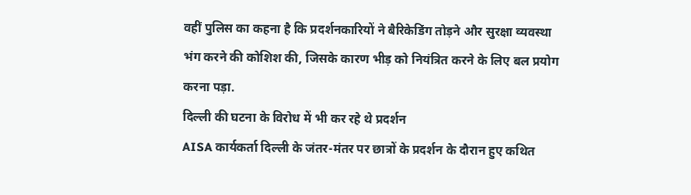वहीं पुलिस का कहना है कि प्रदर्शनकारियों ने बैरिकेडिंग तोड़ने और सुरक्षा व्यवस्था भंग करने की कोशिश की, जिसके कारण भीड़ को नियंत्रित करने के लिए बल प्रयोग करना पड़ा.
दिल्ली की घटना के विरोध में भी कर रहे थे प्रदर्शन
AISA कार्यकर्ता दिल्ली के जंतर-मंतर पर छात्रों के प्रदर्शन के दौरान हुए कथित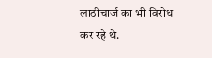लाठीचार्ज का भी विरोध कर रहे थे.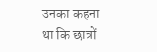उनका कहना था कि छात्रों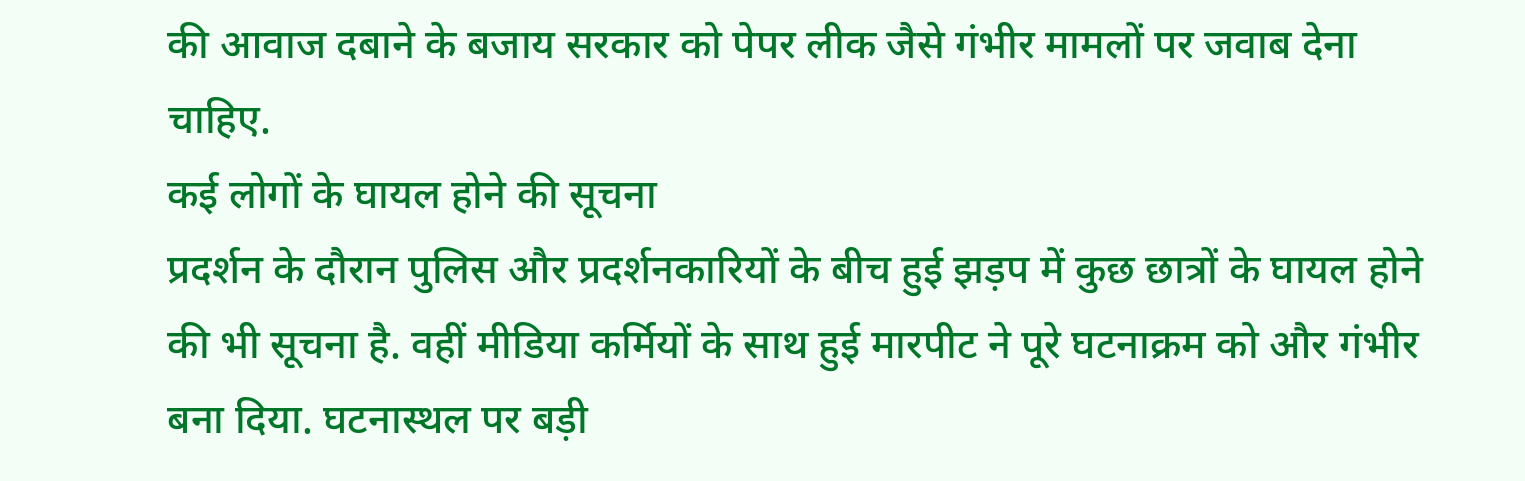की आवाज दबाने के बजाय सरकार को पेपर लीक जैसे गंभीर मामलों पर जवाब देना चाहिए.
कई लोगों के घायल होने की सूचना
प्रदर्शन के दौरान पुलिस और प्रदर्शनकारियों के बीच हुई झड़प में कुछ छात्रों के घायल होने की भी सूचना है. वहीं मीडिया कर्मियों के साथ हुई मारपीट ने पूरे घटनाक्रम को और गंभीर बना दिया. घटनास्थल पर बड़ी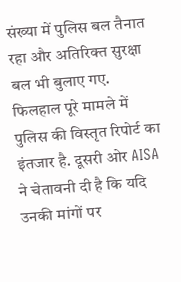संख्या में पुलिस बल तैनात रहा और अतिरिक्त सुरक्षा बल भी बुलाए गए. फिलहाल पूरे मामले में पुलिस की विस्तृत रिपोर्ट का इंतजार है. दूसरी ओर AISA ने चेतावनी दी है कि यदि उनकी मांगों पर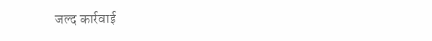जल्द कार्रवाई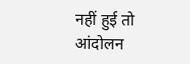नहीं हुई तो आंदोलन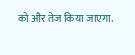को और तेज किया जाएगा.